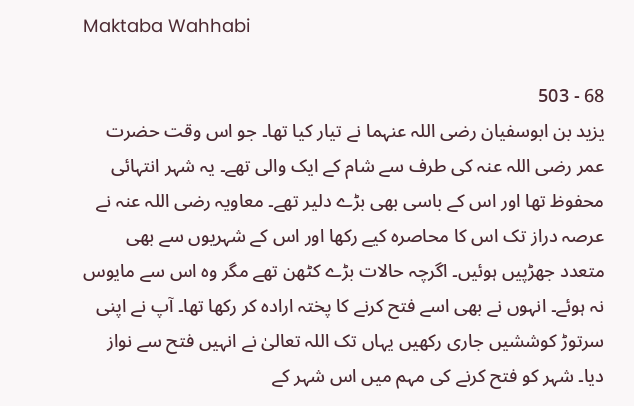Maktaba Wahhabi

68 - 503
یزید بن ابوسفیان رضی اللہ عنہما نے تیار کیا تھا۔ جو اس وقت حضرت عمر رضی اللہ عنہ کی طرف سے شام کے ایک والی تھے۔ یہ شہر انتہائی محفوظ تھا اور اس کے باسی بھی بڑے دلیر تھے۔ معاویہ رضی اللہ عنہ نے عرصہ دراز تک اس کا محاصرہ کیے رکھا اور اس کے شہریوں سے بھی متعدد جھڑپیں ہوئیں۔ اگرچہ حالات بڑے کٹھن تھے مگر وہ اس سے مایوس نہ ہوئے۔ انہوں نے بھی اسے فتح کرنے کا پختہ ارادہ کر رکھا تھا۔ آپ نے اپنی سرتوڑ کوششیں جاری رکھیں یہاں تک اللہ تعالیٰ نے انہیں فتح سے نواز دیا۔ شہر کو فتح کرنے کی مہم میں اس شہر کے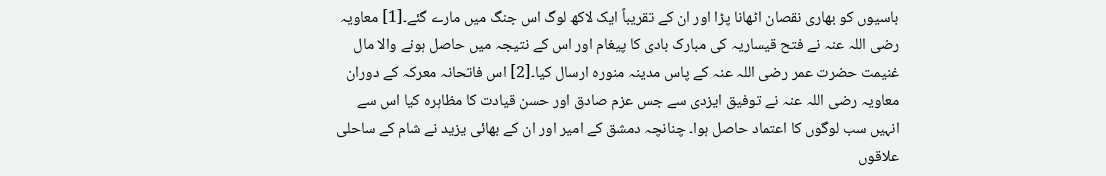باسیوں کو بھاری نقصان اٹھانا پڑا اور ان کے تقریباً ایک لاکھ لوگ اس جنگ میں مارے گئے۔[1] معاویہ رضی اللہ عنہ نے فتح قیساریہ کی مبارک بادی کا پیغام اور اس کے نتیجہ میں حاصل ہونے والا مال غنیمت حضرت عمر رضی اللہ عنہ کے پاس مدینہ منورہ ارسال کیا۔[2] اس فاتحانہ معرکہ کے دوران معاویہ رضی اللہ عنہ نے توفیق ایزدی سے جس عزم صادق اور حسن قیادت کا مظاہرہ کیا اس سے انہیں سب لوگوں کا اعتماد حاصل ہوا۔ چنانچہ دمشق کے امیر اور ان کے بھائی یزید نے شام کے ساحلی علاقوں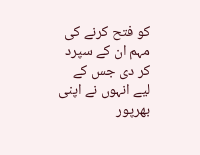کو فتح کرنے کی مہم ان کے سپرد کر دی جس کے لیے انہوں نے اپنی بھرپور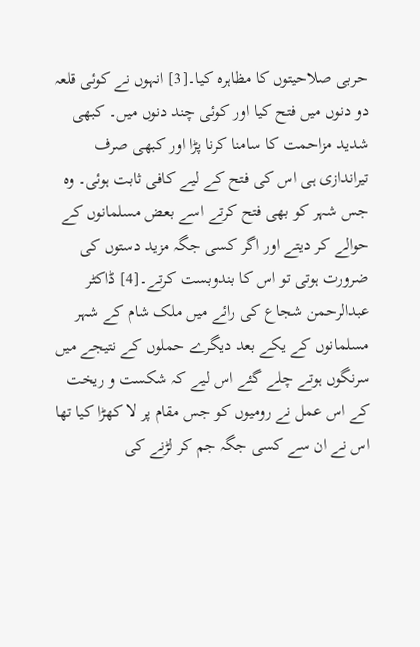حربی صلاحیتوں کا مظاہرہ کیا۔[3] انہوں نے کوئی قلعہ دو دنوں میں فتح کیا اور کوئی چند دنوں میں۔ کبھی شدید مزاحمت کا سامنا کرنا پڑا اور کبھی صرف تیراندازی ہی اس کی فتح کے لیے کافی ثابت ہوئی۔ وہ جس شہر کو بھی فتح کرتے اسے بعض مسلمانوں کے حوالے کر دیتے اور اگر کسی جگہ مزید دستوں کی ضرورت ہوتی تو اس کا بندوبست کرتے۔[4] ڈاکٹر عبدالرحمن شجاع کی رائے میں ملک شام کے شہر مسلمانوں کے یکے بعد دیگرے حملوں کے نتیجے میں سرنگوں ہوتے چلے گئے اس لیے کہ شکست و ریخت کے اس عمل نے رومیوں کو جس مقام پر لا کھڑا کیا تھا اس نے ان سے کسی جگہ جم کر لڑنے کی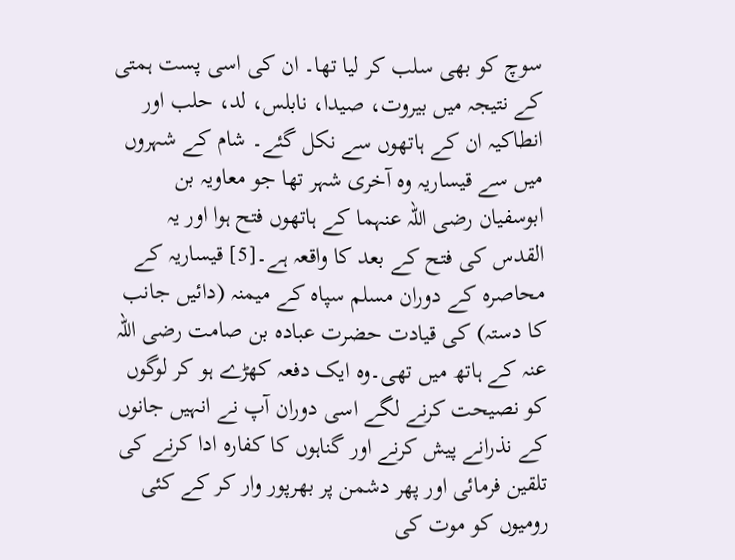سوچ کو بھی سلب کر لیا تھا۔ ان کی اسی پست ہمتی کے نتیجہ میں بیروت، صیدا، نابلس، لد، حلب اور انطاکیہ ان کے ہاتھوں سے نکل گئے۔ شام کے شہروں میں سے قیساریہ وہ آخری شہر تھا جو معاویہ بن ابوسفیان رضی اللہ عنہما کے ہاتھوں فتح ہوا اور یہ القدس کی فتح کے بعد کا واقعہ ہے۔[5] قیساریہ کے محاصرہ کے دوران مسلم سپاہ کے میمنہ (دائیں جانب کا دستہ) کی قیادت حضرت عبادہ بن صامت رضی اللہ عنہ کے ہاتھ میں تھی۔وہ ایک دفعہ کھڑے ہو کر لوگوں کو نصیحت کرنے لگے اسی دوران آپ نے انہیں جانوں کے نذرانے پیش کرنے اور گناہوں کا کفارہ ادا کرنے کی تلقین فرمائی اور پھر دشمن پر بھرپور وار کر کے کئی رومیوں کو موت کی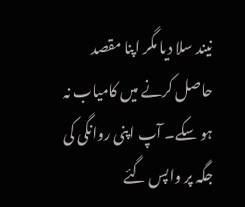نیند سلا دیا مگر اپنا مقصد حاصل کرنے میں کامیاب نہ ہو سکے۔ آپ اپنی روانگی کی جگہ پر واپس گئے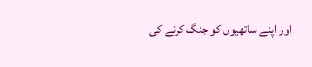اور اپنے ساتھیوں کو جنگ کرنے کی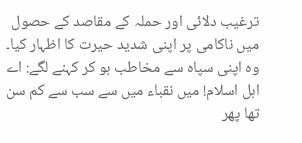ترغیب دلائی اور حملہ کے مقاصد کے حصول میں ناکامی پر اپنی شدید حیرت کا اظہار کیا۔ وہ اپنی سپاہ سے مخاطب ہو کر کہنے لگے: اے اہل اسلام! میں نقباء میں سے سب سے کم سن تھا پھر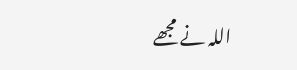اللہ نے مجھے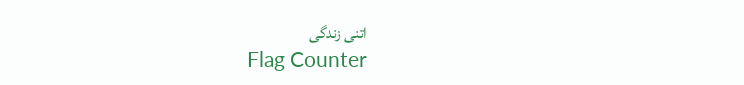اتنی زندگی
Flag Counter